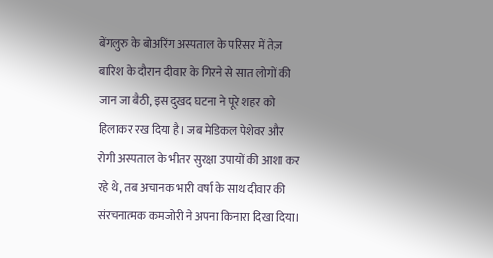बेंगलुरु के बोअरिंग अस्पताल के परिसर में तेज़ बारिश के दौरान दीवार के गिरने से सात लोगों की जान जा बैठी, इस दुखद घटना ने पूरे शहर को हिलाकर रख दिया है। जब मेडिकल पेशेवर और रोगी अस्पताल के भीतर सुरक्षा उपायों की आशा कर रहे थे, तब अचानक भारी वर्षा के साथ दीवार की संरचनात्मक कमजोरी ने अपना किनारा दिखा दिया।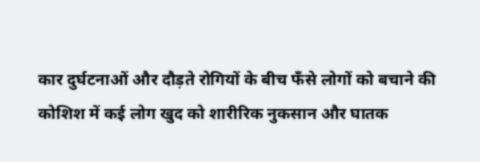कार दुर्घटनाओं और दौड़ते रोगियों के बीच फँसे लोगों को बचाने की कोशिश में कई लोग खुद को शारीरिक नुकसान और घातक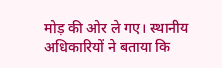मोड़ की ओर ले गए। स्थानीय अधिकारियों ने बताया कि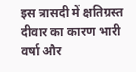इस त्रासदी में क्षतिग्रस्त दीवार का कारण भारी वर्षा और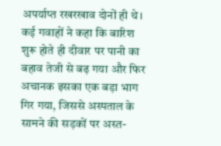अपर्याप्त रखरखाव दोनों ही थे। कई गवाहों ने कहा कि बारिश शुरू होते ही दीवार पर पानी का बहाव तेजी से बढ़ गया और फिर अचानक इसका एक बड़ा भाग गिर गया, जिससे अस्पताल के सामने की सड़कों पर अस्त-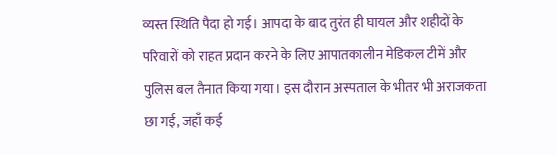व्यस्त स्थिति पैदा हो गई। आपदा के बाद तुरंत ही घायल और शहीदों के परिवारों को राहत प्रदान करने के लिए आपातकालीन मेडिकल टीमें और पुलिस बल तैनात किया गया। इस दौरान अस्पताल के भीतर भी अराजकता छा गई, जहाँ कई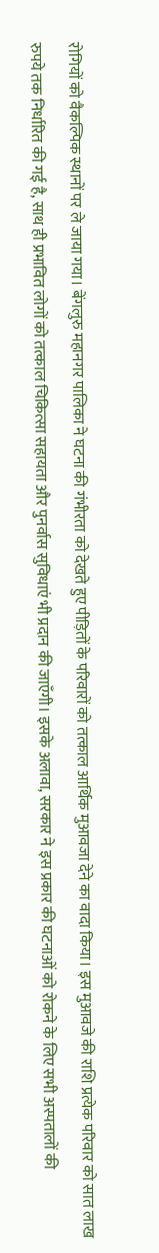रोगियों को वैकल्पिक स्थानों पर ले जाया गया। बेंगलुरु महानगर पालिका ने घटना की गंभीरता को देखते हुए पीड़ितों के परिवारों को तत्काल आर्थिक मुआवजा देने का वादा किया। इस मुआवजे की राशि प्रत्येक परिवार को सात लाख रुपये तक निर्धारित की गई है, साथ ही प्रभावित लोगों को तत्काल चिकित्सा सहायता और पुनर्वास सुविधाएं भी प्रदान की जाएँगी। इसके अलावा, सरकार ने इस प्रकार की घटनाओं को रोकने के लिए सभी अस्पतालों की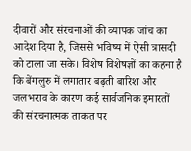दीवारों और संरचनाओं की व्यापक जांच का आदेश दिया है, जिससे भविष्य में ऐसी त्रासदी को टाला जा सके। विशेष विशेषज्ञों का कहना है कि बेंगलुरु में लगातार बढ़ती बारिश और जलभराव के कारण कई सार्वजनिक इमारतों की संरचनात्मक ताकत पर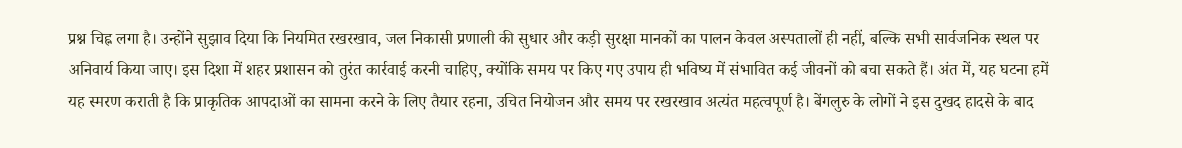प्रश्न चिह्न लगा है। उन्होंने सुझाव दिया कि नियमित रखरखाव, जल निकासी प्रणाली की सुधार और कड़ी सुरक्षा मानकों का पालन केवल अस्पतालों ही नहीं, बल्कि सभी सार्वजनिक स्थल पर अनिवार्य किया जाए। इस दिशा में शहर प्रशासन को तुरंत कार्रवाई करनी चाहिए, क्योंकि समय पर किए गए उपाय ही भविष्य में संभावित कई जीवनों को बचा सकते हैं। अंत में, यह घटना हमें यह स्मरण कराती है कि प्राकृतिक आपदाओं का सामना करने के लिए तैयार रहना, उचित नियोजन और समय पर रखरखाव अत्यंत महत्वपूर्ण है। बेंगलुरु के लोगों ने इस दुखद हादसे के बाद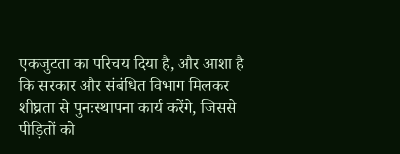एकजुटता का परिचय दिया है, और आशा है कि सरकार और संबंधित विभाग मिलकर शीघ्रता से पुनःस्थापना कार्य करेंगे, जिससे पीड़ितों को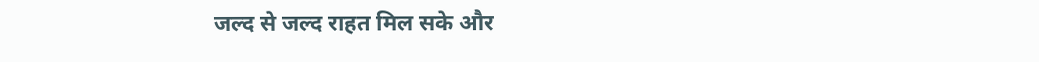जल्द से जल्द राहत मिल सके और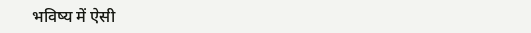भविष्य में ऐसी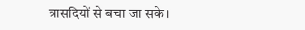त्रासदियों से बचा जा सके।